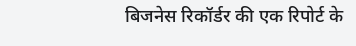बिजनेस रिकॉर्डर की एक रिपोर्ट के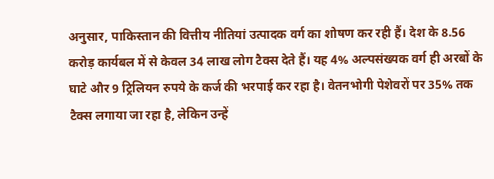अनुसार, पाकिस्तान की वित्तीय नीतियां उत्पादक वर्ग का शोषण कर रही हैं। देश के 8.56 करोड़ कार्यबल में से केवल 34 लाख लोग टैक्स देते हैं। यह 4% अल्पसंख्यक वर्ग ही अरबों के घाटे और 9 ट्रिलियन रुपये के कर्ज की भरपाई कर रहा है। वेतनभोगी पेशेवरों पर 35% तक टैक्स लगाया जा रहा है, लेकिन उन्हें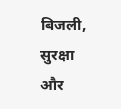बिजली, सुरक्षा और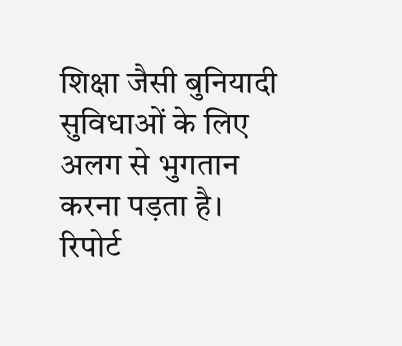शिक्षा जैसी बुनियादी सुविधाओं के लिए अलग से भुगतान करना पड़ता है। रिपोर्ट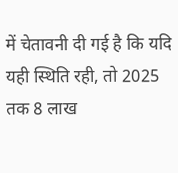में चेतावनी दी गई है कि यदि यही स्थिति रही, तो 2025 तक 8 लाख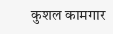कुशल कामगार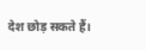देश छोड़ सकते हैं।